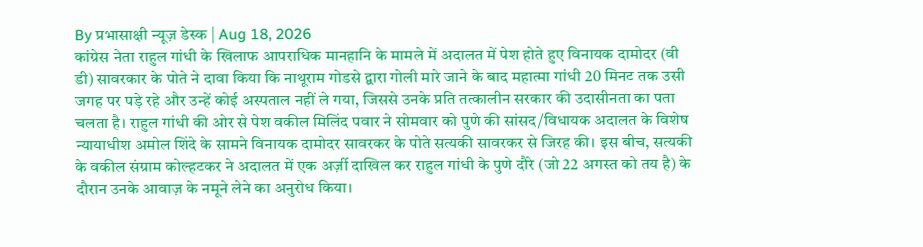By प्रभासाक्षी न्यूज़ डेस्क | Aug 18, 2026
कांग्रेस नेता राहुल गांधी के खिलाफ आपराधिक मानहानि के मामले में अदालत में पेश होते हुए विनायक दामोदर (वी डी) सावरकार के पोते ने दावा किया कि नाथूराम गोडसे द्वारा गोली मारे जाने के बाद महात्मा गांधी 20 मिनट तक उसी जगह पर पड़े रहे और उन्हें कोई अस्पताल नहीं ले गया, जिससे उनके प्रति तत्कालीन सरकार की उदासीनता का पता चलता है। राहुल गांधी की ओर से पेश वकील मिलिंद पवार ने सोमवार को पुणे की सांसद/विधायक अदालत के विशेष न्यायाधीश अमोल शिंदे के सामने विनायक दामोदर सावरकर के पोते सत्यकी सावरकर से जिरह की। इस बीच, सत्यकी के वकील संग्राम कोल्हटकर ने अदालत में एक अर्ज़ी दाखिल कर राहुल गांधी के पुणे दौरे (जो 22 अगस्त को तय है) के दौरान उनके आवाज़ के नमूने लेने का अनुरोध किया।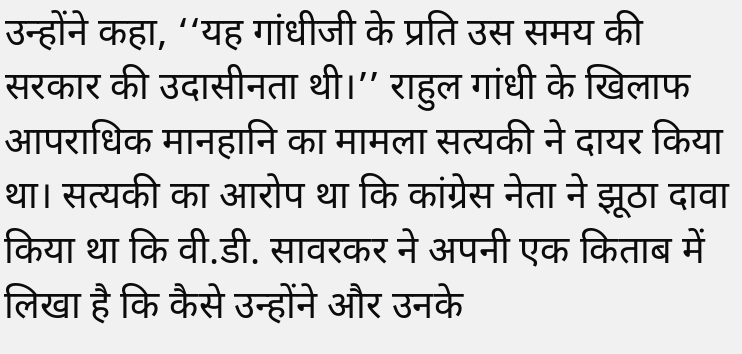उन्होंने कहा, ‘‘यह गांधीजी के प्रति उस समय की सरकार की उदासीनता थी।’’ राहुल गांधी के खिलाफ आपराधिक मानहानि का मामला सत्यकी ने दायर किया था। सत्यकी का आरोप था कि कांग्रेस नेता ने झूठा दावा किया था कि वी.डी. सावरकर ने अपनी एक किताब में लिखा है कि कैसे उन्होंने और उनके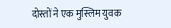दोस्तों ने एक मुस्लिम युवक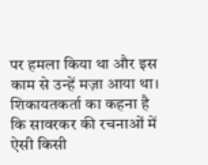पर हमला किया था और इस काम से उन्हें मज़ा आया था। शिकायतकर्ता का कहना है कि सावरकर की रचनाओं में ऐसी किसी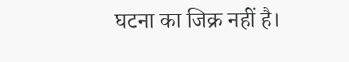घटना का जिक्र नहीं है।